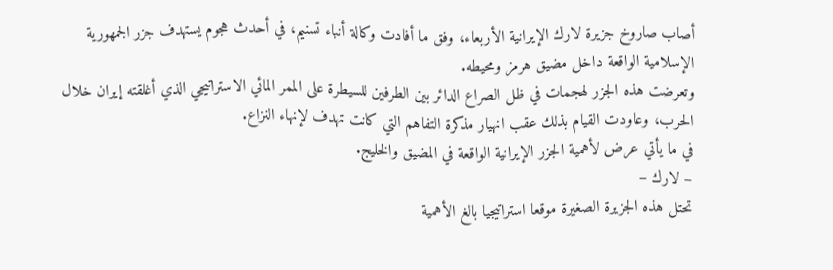أصاب صاروخ جزيرة لارك الإيرانية الأربعاء، وفق ما أفادت وكالة أنباء تسنيم، في أحدث هجوم يستهدف جزر الجمهورية الإسلامية الواقعة داخل مضيق هرمز ومحيطه.
وتعرضت هذه الجزر لهجمات في ظل الصراع الدائر بين الطرفين للسيطرة على الممر المائي الاستراتيجي الذي أغلقته إيران خلال الحرب، وعاودت القيام بذلك عقب انهيار مذكرة التفاهم التي كانت تهدف لإنهاء النزاع.
في ما يأتي عرض لأهمية الجزر الإيرانية الواقعة في المضيق والخليج.
– لارك –
تحتل هذه الجزيرة الصغيرة موقعا استراتيجيا بالغ الأهمية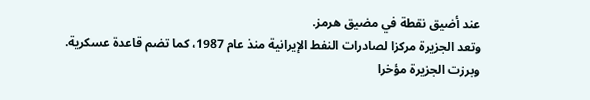عند أضيق نقطة في مضيق هرمز.
وتعد الجزيرة مركزا لصادرات النفط الإيرانية منذ عام 1987، كما تضم قاعدة عسكرية.
وبرزت الجزيرة مؤخرا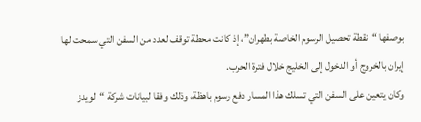بوصفها “نقطة تحصيل الرسوم الخاصة بطهران”، إذ كانت محطة توقف لعدد من السفن التي سمحت لها إيران بالخروج أو الدخول إلى الخليج خلال فترة الحرب.
وكان يتعين على السفن التي تسلك هذا المسار دفع رسوم باهظة، وذلك وفقا لبيانات شركة “لويدز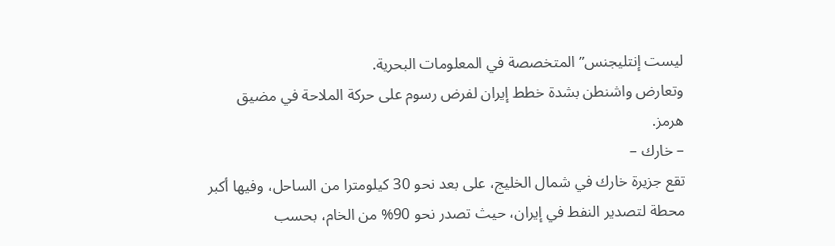ليست إنتليجنس” المتخصصة في المعلومات البحرية.
وتعارض واشنطن بشدة خطط إيران لفرض رسوم على حركة الملاحة في مضيق هرمز.
– خارك –
تقع جزيرة خارك في شمال الخليج، على بعد نحو 30 كيلومترا من الساحل، وفيها أكبر محطة لتصدير النفط في إيران، حيث تصدر نحو 90% من الخام، بحسب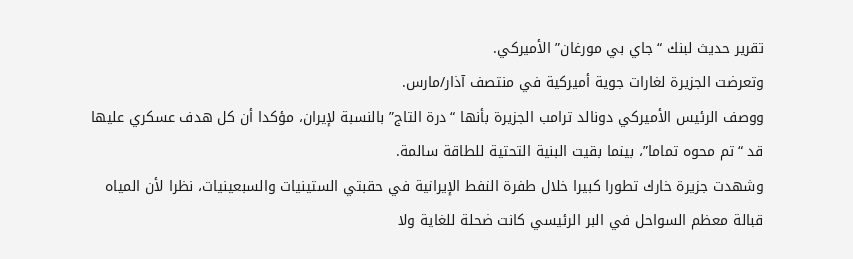تقرير حديث لبنك “جاي بي مورغان” الأميركي.
وتعرضت الجزيرة لغارات جوية أميركية في منتصف آذار/مارس.
ووصف الرئيس الأميركي دونالد ترامب الجزيرة بأنها “درة التاج” بالنسبة لإيران، مؤكدا أن كل هدف عسكري عليها قد “تم محوه تماما”، بينما بقيت البنية التحتية للطاقة سالمة.
وشهدت جزيرة خارك تطورا كبيرا خلال طفرة النفط الإيرانية في حقبتي الستينيات والسبعينيات، نظرا لأن المياه قبالة معظم السواحل في البر الرئيسي كانت ضحلة للغاية ولا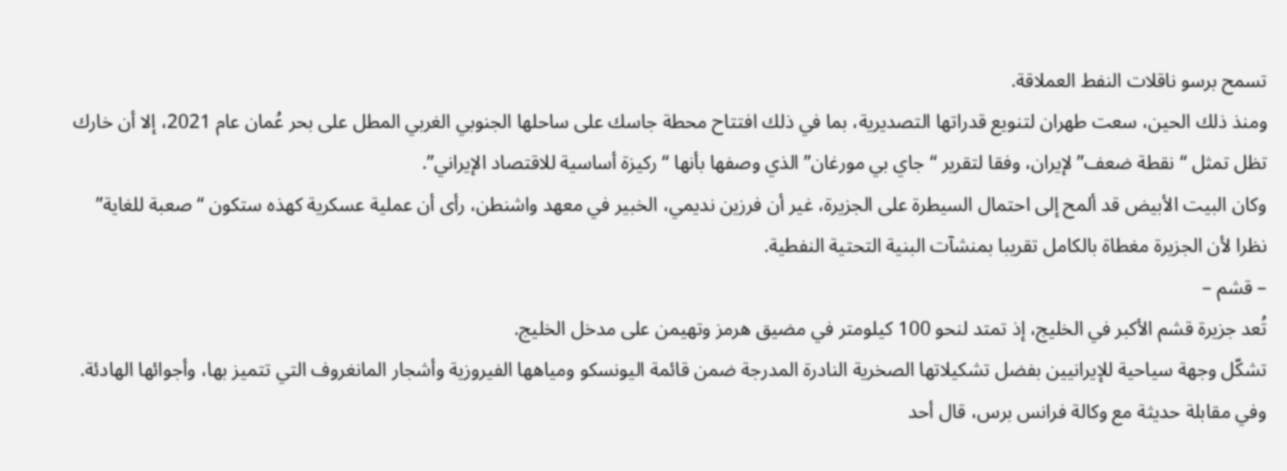تسمح برسو ناقلات النفط العملاقة.
ومنذ ذلك الحين، سعت طهران لتنويع قدراتها التصديرية، بما في ذلك افتتاح محطة جاسك على ساحلها الجنوبي الغربي المطل على بحر عُمان عام 2021، إلا أن خارك تظل تمثل “نقطة ضعف” لإيران، وفقا لتقرير “جاي بي مورغان” الذي وصفها بأنها “ركيزة أساسية للاقتصاد الإيراني”.
وكان البيت الأبيض قد ألمح إلى احتمال السيطرة على الجزيرة، غير أن فرزين نديمي، الخبير في معهد واشنطن، رأى أن عملية عسكرية كهذه ستكون “صعبة للغاية” نظرا لأن الجزيرة مغطاة بالكامل تقريبا بمنشآت البنية التحتية النفطية.
– قشم –
تُعد جزيرة قشم الأكبر في الخليج، إذ تمتد لنحو 100 كيلومتر في مضيق هرمز وتهيمن على مدخل الخليج.
تشكّل وجهة سياحية للإيرانيين بفضل تشكيلاتها الصخرية النادرة المدرجة ضمن قائمة اليونسكو ومياهها الفيروزية وأشجار المانغروف التي تتميز بها، وأجوائها الهادئة.
وفي مقابلة حديثة مع وكالة فرانس برس، قال أحد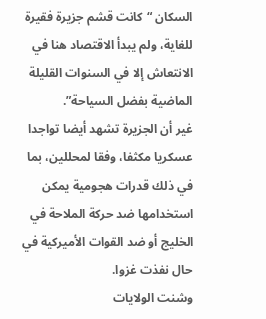السكان “كانت قشم جزيرة فقيرة للغاية، ولم يبدأ الاقتصاد هنا في الانتعاش إلا في السنوات القليلة الماضية بفضل السياحة”.
غير أن الجزيرة تشهد أيضا تواجدا عسكريا مكثفا، وفقا لمحللين، بما في ذلك قدرات هجومية يمكن استخدامها ضد حركة الملاحة في الخليج أو ضد القوات الأميركية في حال نفذت غزوا.
وشنت الولايات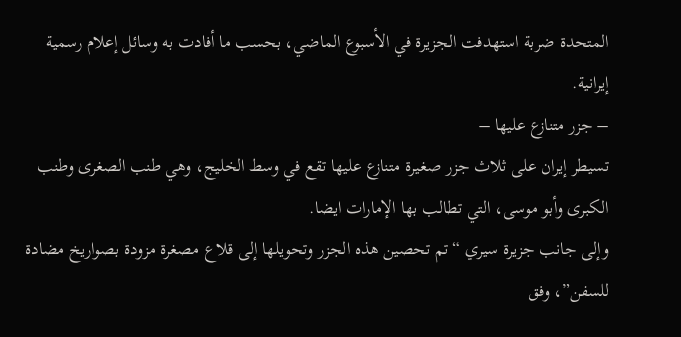المتحدة ضربة استهدفت الجزيرة في الأسبوع الماضي، بحسب ما أفادت به وسائل إعلام رسمية إيرانية.
– جزر متنازع عليها –
تسيطر إيران على ثلاث جزر صغيرة متنازع عليها تقع في وسط الخليج، وهي طنب الصغرى وطنب الكبرى وأبو موسى، التي تطالب بها الإمارات ايضا.
وإلى جانب جزيرة سيري “تم تحصين هذه الجزر وتحويلها إلى قلاع مصغرة مزودة بصواريخ مضادة للسفن”، وفق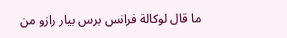ما قال لوكالة فرانس برس بيار رازو من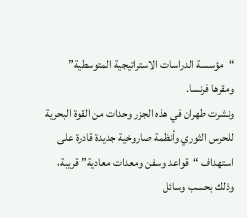“مؤسسة الدراسات الاستراتيجية المتوسطية” ومقرها فرنسا.
ونشرت طهران في هذه الجزر وحدات من القوة البحرية للحرس الثوري وأنظمة صاروخية جديدة قادرة على استهداف “قواعد وسفن ومعدات معادية” قريبة، وذلك بحسب وسائل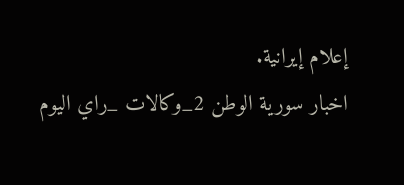إعلام إيرانية.
اخبار سورية الوطن 2_وكالات _راي اليوم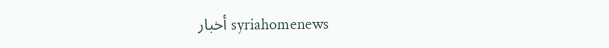syriahomenews أخبار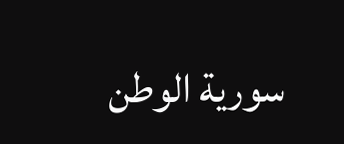سورية الوطن